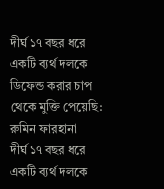দীর্ঘ ১৭ বছর ধরে একটি ব্যর্থ দলকে ডিফেন্ড করার চাপ থেকে মুক্তি পেয়েছি: রুমিন ফারহানা
দীর্ঘ ১৭ বছর ধরে একটি ব্যর্থ দলকে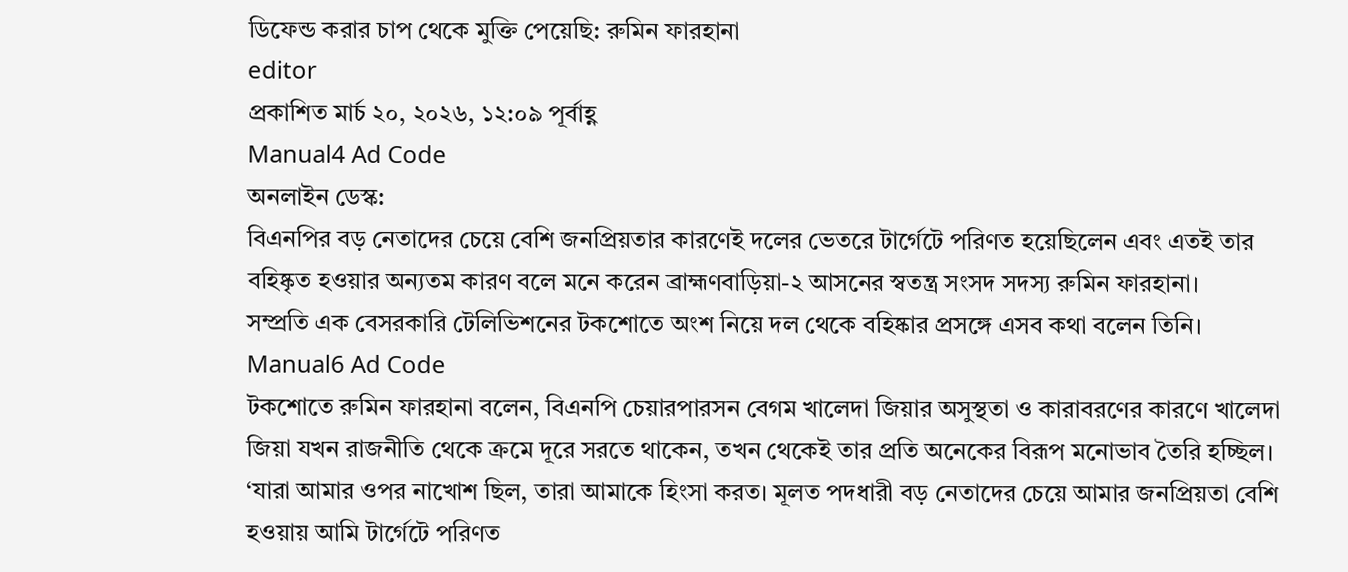ডিফেন্ড করার চাপ থেকে মুক্তি পেয়েছি: রুমিন ফারহানা
editor
প্রকাশিত মার্চ ২০, ২০২৬, ১২:০৯ পূর্বাহ্ণ
Manual4 Ad Code
অনলাইন ডেস্ক:
বিএনপির বড় নেতাদের চেয়ে বেশি জনপ্রিয়তার কারণেই দলের ভেতরে টার্গেটে পরিণত হয়েছিলেন এবং এতই তার বহিষ্কৃত হওয়ার অন্যতম কারণ বলে মনে করেন ব্রাহ্মণবাড়িয়া-২ আসনের স্বতন্ত্র সংসদ সদস্য রুমিন ফারহানা।
সম্প্রতি এক বেসরকারি টেলিভিশনের টকশোতে অংশ নিয়ে দল থেকে বহিষ্কার প্রসঙ্গে এসব কথা বলেন তিনি।
Manual6 Ad Code
টকশোতে রুমিন ফারহানা বলেন, বিএনপি চেয়ারপারসন বেগম খালেদা জিয়ার অসুস্থতা ও কারাবরণের কারণে খালেদা জিয়া যখন রাজনীতি থেকে ক্রমে দূরে সরতে থাকেন, তখন থেকেই তার প্রতি অনেকের বিরূপ মনোভাব তৈরি হচ্ছিল।
‘যারা আমার ওপর নাখোশ ছিল, তারা আমাকে হিংসা করত। মূলত পদধারী বড় নেতাদের চেয়ে আমার জনপ্রিয়তা বেশি হওয়ায় আমি টার্গেটে পরিণত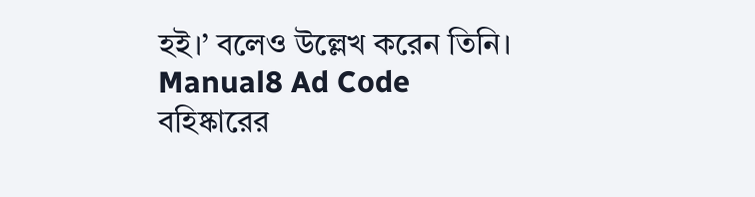হই।’ বলেও উল্লেখ করেন তিনি।
Manual8 Ad Code
বহিষ্কারের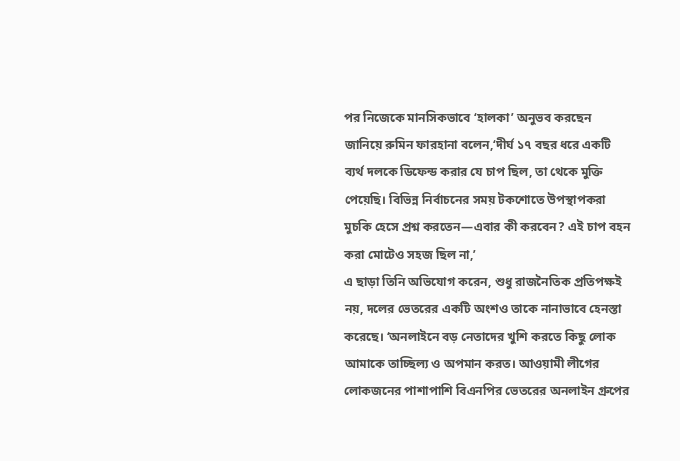পর নিজেকে মানসিকভাবে ‘হালকা’ অনুভব করছেন জানিয়ে রুমিন ফারহানা বলেন,‘দীর্ঘ ১৭ বছর ধরে একটি ব্যর্থ দলকে ডিফেন্ড করার যে চাপ ছিল, তা থেকে মুক্তি পেয়েছি। বিভিন্ন নির্বাচনের সময় টকশোতে উপস্থাপকরা মুচকি হেসে প্রশ্ন করতেন—এবার কী করবেন? এই চাপ বহন করা মোটেও সহজ ছিল না,’
এ ছাড়া তিনি অভিযোগ করেন, শুধু রাজনৈতিক প্রতিপক্ষই নয়, দলের ভেতরের একটি অংশও তাকে নানাভাবে হেনস্তা করেছে। ‘অনলাইনে বড় নেতাদের খুশি করতে কিছু লোক আমাকে তাচ্ছিল্য ও অপমান করত। আওয়ামী লীগের লোকজনের পাশাপাশি বিএনপির ভেতরের অনলাইন গ্রুপের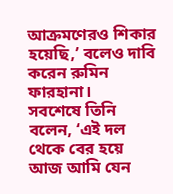আক্রমণেরও শিকার হয়েছি,’ বলেও দাবি করেন রুমিন ফারহানা।
সবশেষে তিনি বলেন, ‘এই দল থেকে বের হয়ে আজ আমি যেন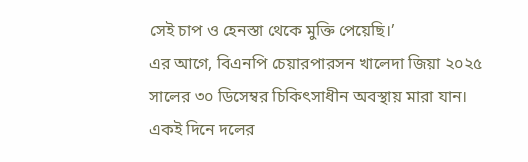সেই চাপ ও হেনস্তা থেকে মুক্তি পেয়েছি।’
এর আগে, বিএনপি চেয়ারপারসন খালেদা জিয়া ২০২৫ সালের ৩০ ডিসেম্বর চিকিৎসাধীন অবস্থায় মারা যান। একই দিনে দলের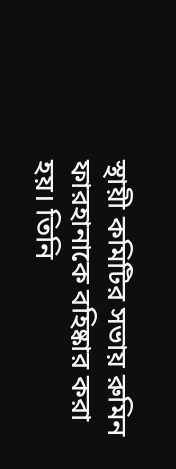স্থায়ী কমিটির সভায় রুমিন ফারহানাকে বহিষ্কার করা হয়। তিনি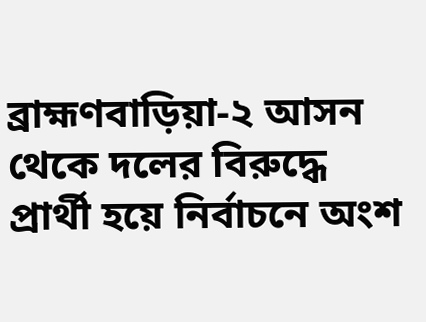ব্রাহ্মণবাড়িয়া-২ আসন থেকে দলের বিরুদ্ধে প্রার্থী হয়ে নির্বাচনে অংশ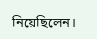নিয়েছিলেন।